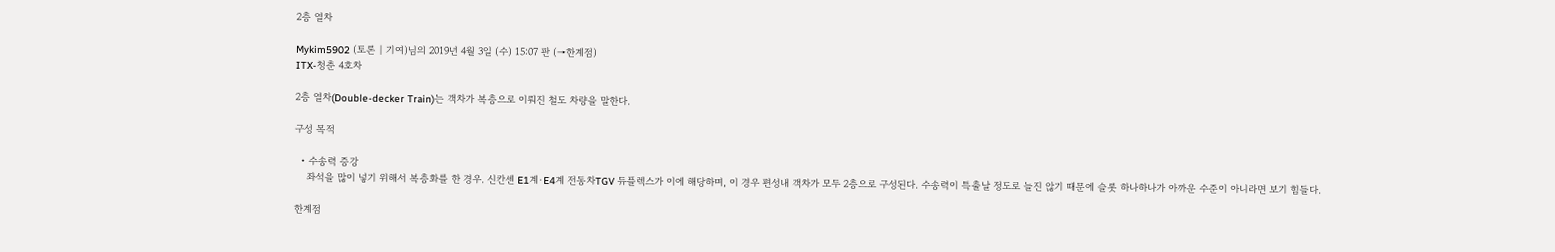2층 열차

Mykim5902 (토론 | 기여)님의 2019년 4월 3일 (수) 15:07 판 (→한계점)
ITX-청춘 4호차

2층 열차(Double-decker Train)는 객차가 복층으로 이뤄진 철도 차량을 말한다.

구성 목적

  • 수송력 증강
    좌석을 많이 넣기 위해서 복층화를 한 경우. 신칸센 E1계·E4계 전동차TGV 듀플렉스가 이에 해당하며, 이 경우 편성내 객차가 모두 2층으로 구성된다. 수송력이 특출날 정도로 늘진 않기 때문에 슬롯 하나하나가 아까운 수준이 아니라면 보기 힘들다.

한계점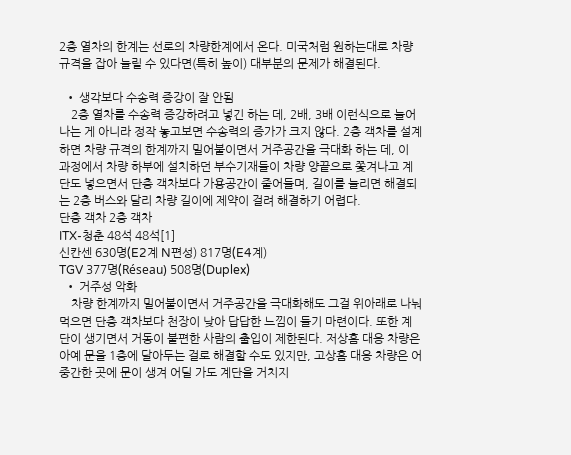2층 열차의 한계는 선로의 차량한계에서 온다. 미국처럼 원하는대로 차량 규격을 잡아 늘릴 수 있다면(특히 높이) 대부분의 문제가 해결된다.

  • 생각보다 수송력 증강이 잘 안됨
    2층 열차를 수송력 증강하려고 넣긴 하는 데, 2배, 3배 이런식으로 늘어나는 게 아니라 정작 놓고보면 수송력의 증가가 크지 않다. 2층 객차를 설계하면 차량 규격의 한계까지 밀어붙이면서 거주공간을 극대화 하는 데, 이 과정에서 차량 하부에 설치하던 부수기재들이 차량 양끝으로 쫓겨나고 계단도 넣으면서 단층 객차보다 가용공간이 줄어들며, 길이를 늘리면 해결되는 2층 버스와 달리 차량 길이에 제약이 걸려 해결하기 어렵다.
단층 객차 2층 객차
ITX-청춘 48석 48석[1]
신칸센 630명(E2계 N편성) 817명(E4계)
TGV 377명(Réseau) 508명(Duplex)
  • 거주성 악화
    차량 한계까지 밀어붙이면서 거주공간을 극대화해도 그걸 위아래로 나눠먹으면 단층 객차보다 천장이 낮아 답답한 느낌이 들기 마련이다. 또한 계단이 생기면서 거동이 불편한 사람의 출입이 제한된다. 저상홈 대응 차량은 아예 문을 1층에 달아두는 걸로 해결할 수도 있지만, 고상홈 대응 차량은 어중간한 곳에 문이 생겨 어딜 가도 계단을 거치지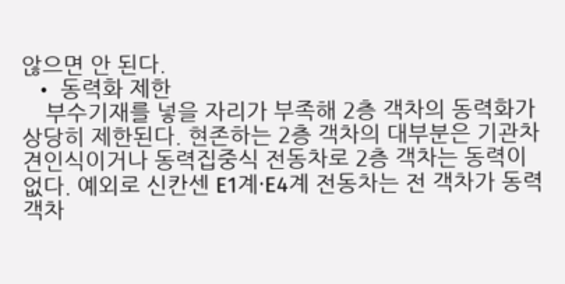않으면 안 된다.
  • 동력화 제한
    부수기재를 넣을 자리가 부족해 2층 객차의 동력화가 상당히 제한된다. 현존하는 2층 객차의 대부분은 기관차 견인식이거나 동력집중식 전동차로 2층 객차는 동력이 없다. 예외로 신칸센 E1계·E4계 전동차는 전 객차가 동력객차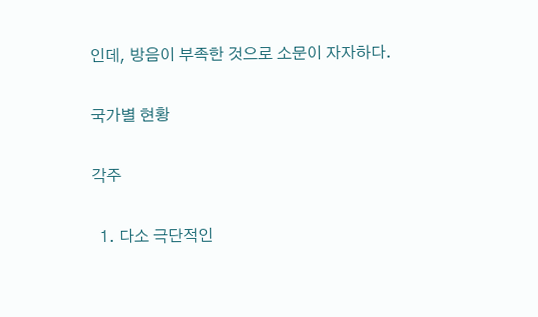인데, 방음이 부족한 것으로 소문이 자자하다.

국가별 현황

각주

  1. 다소 극단적인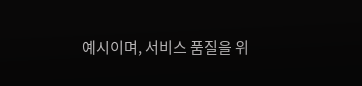예시이며, 서비스 품질을 위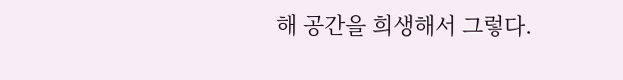해 공간을 희생해서 그렇다.